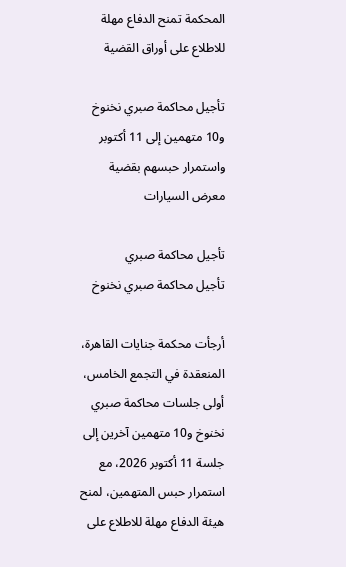المحكمة تمنح الدفاع مهلة للاطلاع على أوراق القضية

تأجيل محاكمة صبري نخنوخ و10 متهمين إلى 11 أكتوبر واستمرار حبسهم بقضية معرض السيارات

تأجيل محاكمة صبري
تأجيل محاكمة صبري نخنوخ

أرجأت محكمة جنايات القاهرة، المنعقدة في التجمع الخامس، أولى جلسات محاكمة صبري نخنوخ و10 متهمين آخرين إلى جلسة 11 أكتوبر 2026، مع استمرار حبس المتهمين، لمنح هيئة الدفاع مهلة للاطلاع على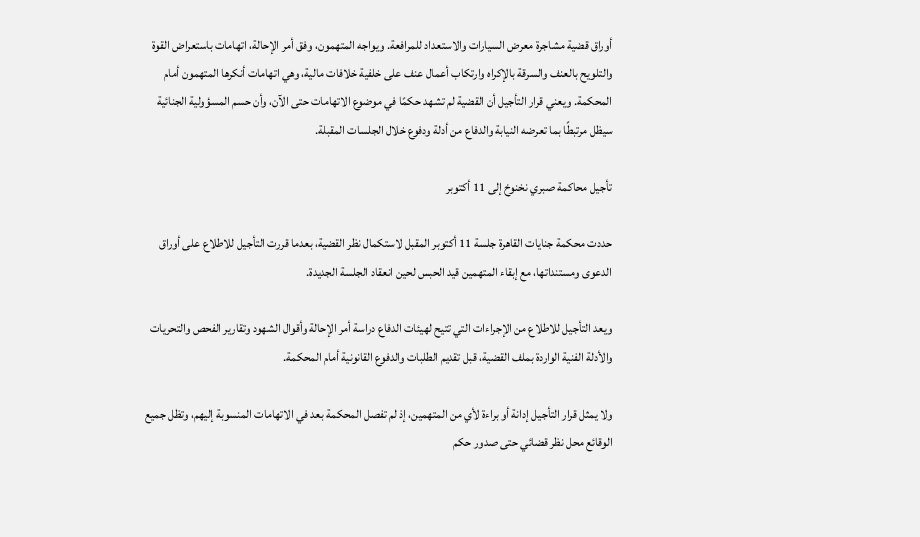أوراق قضية مشاجرة معرض السيارات والاستعداد للمرافعة. ويواجه المتهمون، وفق أمر الإحالة، اتهامات باستعراض القوة والتلويح بالعنف والسرقة بالإكراه وارتكاب أعمال عنف على خلفية خلافات مالية، وهي اتهامات أنكرها المتهمون أمام المحكمة. ويعني قرار التأجيل أن القضية لم تشهد حكمًا في موضوع الاتهامات حتى الآن، وأن حسم المسؤولية الجنائية سيظل مرتبطًا بما تعرضه النيابة والدفاع من أدلة ودفوع خلال الجلسات المقبلة.

تأجيل محاكمة صبري نخنوخ إلى 11 أكتوبر

حددت محكمة جنايات القاهرة جلسة 11 أكتوبر المقبل لاستكمال نظر القضية، بعدما قررت التأجيل للاطلاع على أوراق الدعوى ومستنداتها، مع إبقاء المتهمين قيد الحبس لحين انعقاد الجلسة الجديدة.

ويعد التأجيل للاطلاع من الإجراءات التي تتيح لهيئات الدفاع دراسة أمر الإحالة وأقوال الشهود وتقارير الفحص والتحريات والأدلة الفنية الواردة بملف القضية، قبل تقديم الطلبات والدفوع القانونية أمام المحكمة.

ولا يمثل قرار التأجيل إدانة أو براءة لأي من المتهمين، إذ لم تفصل المحكمة بعد في الاتهامات المنسوبة إليهم، وتظل جميع الوقائع محل نظر قضائي حتى صدور حكم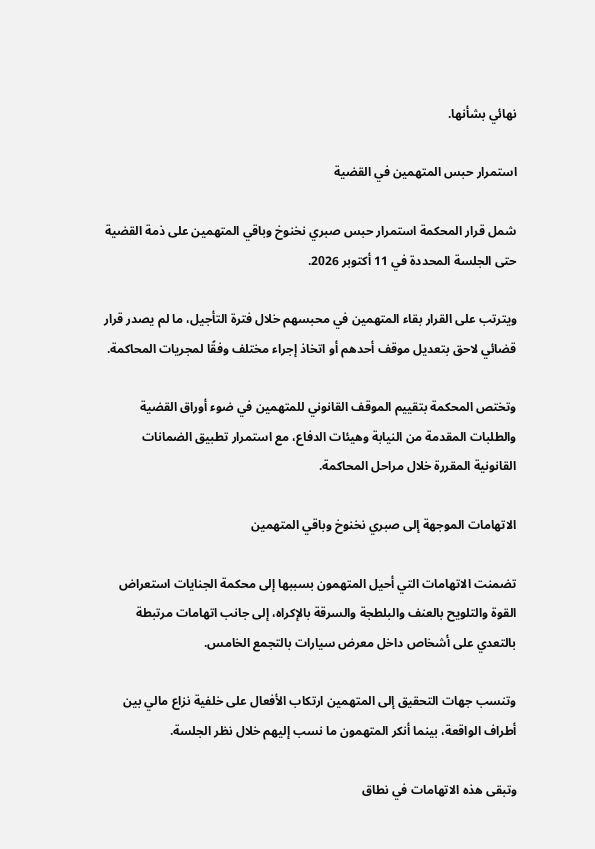نهائي بشأنها.

استمرار حبس المتهمين في القضية

شمل قرار المحكمة استمرار حبس صبري نخنوخ وباقي المتهمين على ذمة القضية حتى الجلسة المحددة في 11 أكتوبر 2026.

ويترتب على القرار بقاء المتهمين في محبسهم خلال فترة التأجيل، ما لم يصدر قرار قضائي لاحق بتعديل موقف أحدهم أو اتخاذ إجراء مختلف وفقًا لمجريات المحاكمة.

وتختص المحكمة بتقييم الموقف القانوني للمتهمين في ضوء أوراق القضية والطلبات المقدمة من النيابة وهيئات الدفاع، مع استمرار تطبيق الضمانات القانونية المقررة خلال مراحل المحاكمة.

الاتهامات الموجهة إلى صبري نخنوخ وباقي المتهمين

تضمنت الاتهامات التي أحيل المتهمون بسببها إلى محكمة الجنايات استعراض القوة والتلويح بالعنف والبلطجة والسرقة بالإكراه، إلى جانب اتهامات مرتبطة بالتعدي على أشخاص داخل معرض سيارات بالتجمع الخامس.

وتنسب جهات التحقيق إلى المتهمين ارتكاب الأفعال على خلفية نزاع مالي بين أطراف الواقعة، بينما أنكر المتهمون ما نسب إليهم خلال نظر الجلسة.

وتبقى هذه الاتهامات في نطاق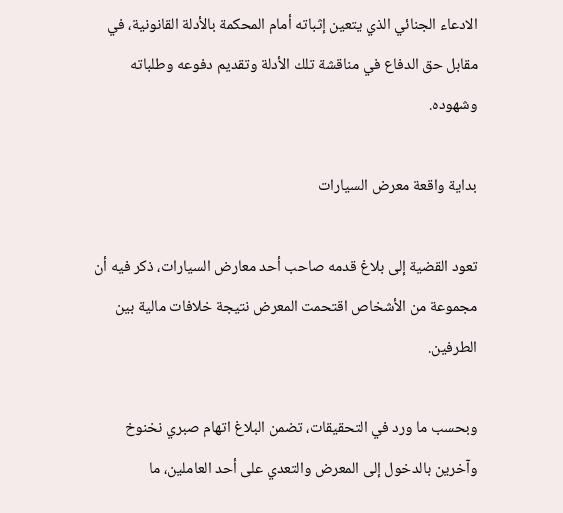الادعاء الجنائي الذي يتعين إثباته أمام المحكمة بالأدلة القانونية، في مقابل حق الدفاع في مناقشة تلك الأدلة وتقديم دفوعه وطلباته وشهوده.

بداية واقعة معرض السيارات

تعود القضية إلى بلاغ قدمه صاحب أحد معارض السيارات، ذكر فيه أن مجموعة من الأشخاص اقتحمت المعرض نتيجة خلافات مالية بين الطرفين.

وبحسب ما ورد في التحقيقات، تضمن البلاغ اتهام صبري نخنوخ وآخرين بالدخول إلى المعرض والتعدي على أحد العاملين، ما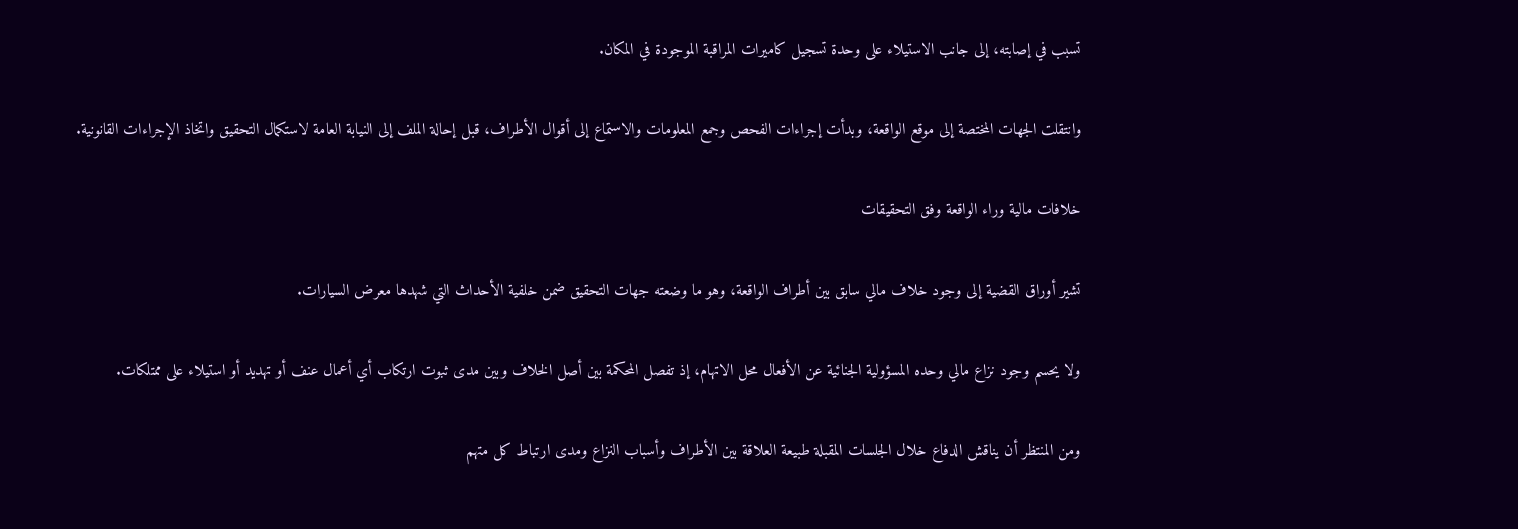تسبب في إصابته، إلى جانب الاستيلاء على وحدة تسجيل كاميرات المراقبة الموجودة في المكان.

وانتقلت الجهات المختصة إلى موقع الواقعة، وبدأت إجراءات الفحص وجمع المعلومات والاستماع إلى أقوال الأطراف، قبل إحالة الملف إلى النيابة العامة لاستكمال التحقيق واتخاذ الإجراءات القانونية.

خلافات مالية وراء الواقعة وفق التحقيقات

تشير أوراق القضية إلى وجود خلاف مالي سابق بين أطراف الواقعة، وهو ما وضعته جهات التحقيق ضمن خلفية الأحداث التي شهدها معرض السيارات.

ولا يحسم وجود نزاع مالي وحده المسؤولية الجنائية عن الأفعال محل الاتهام، إذ تفصل المحكمة بين أصل الخلاف وبين مدى ثبوت ارتكاب أي أعمال عنف أو تهديد أو استيلاء على ممتلكات.

ومن المنتظر أن يناقش الدفاع خلال الجلسات المقبلة طبيعة العلاقة بين الأطراف وأسباب النزاع ومدى ارتباط كل متهم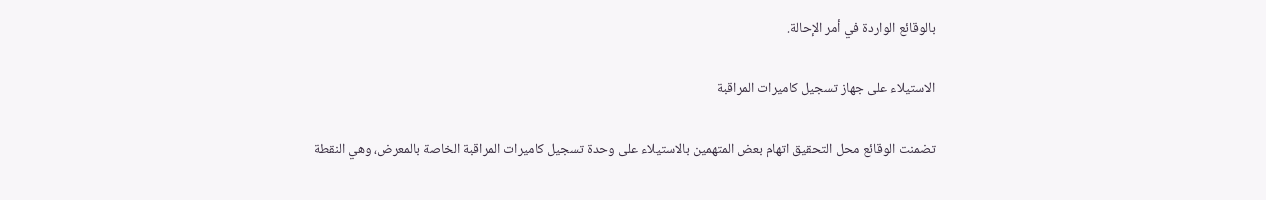بالوقائع الواردة في أمر الإحالة.

الاستيلاء على جهاز تسجيل كاميرات المراقبة

تضمنت الوقائع محل التحقيق اتهام بعض المتهمين بالاستيلاء على وحدة تسجيل كاميرات المراقبة الخاصة بالمعرض، وهي النقطة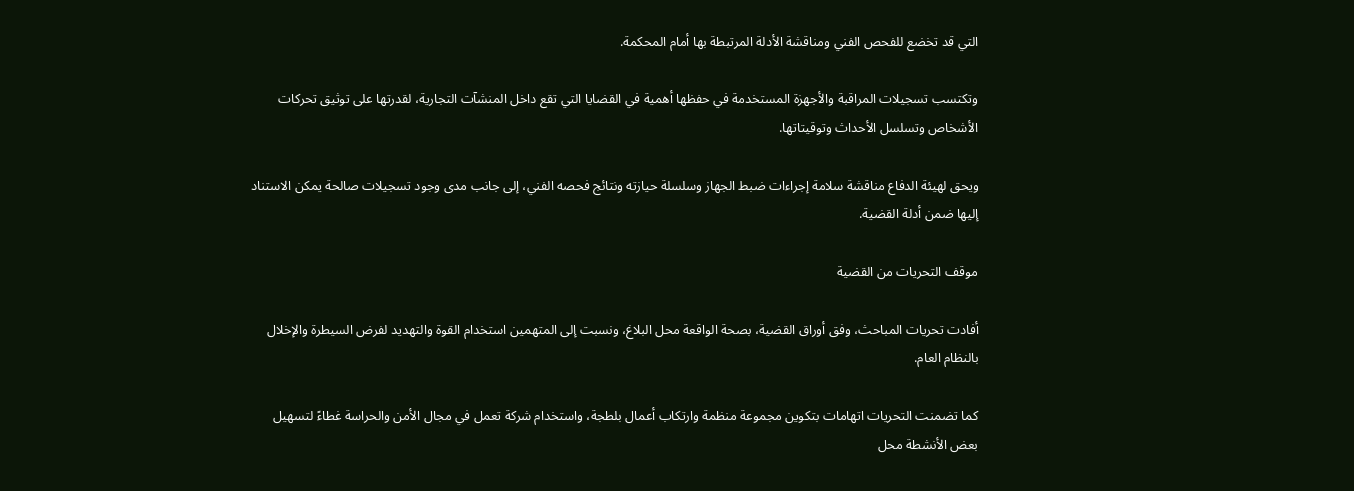التي قد تخضع للفحص الفني ومناقشة الأدلة المرتبطة بها أمام المحكمة.

وتكتسب تسجيلات المراقبة والأجهزة المستخدمة في حفظها أهمية في القضايا التي تقع داخل المنشآت التجارية، لقدرتها على توثيق تحركات الأشخاص وتسلسل الأحداث وتوقيتاتها.

ويحق لهيئة الدفاع مناقشة سلامة إجراءات ضبط الجهاز وسلسلة حيازته ونتائج فحصه الفني، إلى جانب مدى وجود تسجيلات صالحة يمكن الاستناد إليها ضمن أدلة القضية.

موقف التحريات من القضية

أفادت تحريات المباحث، وفق أوراق القضية، بصحة الواقعة محل البلاغ، ونسبت إلى المتهمين استخدام القوة والتهديد لفرض السيطرة والإخلال بالنظام العام.

كما تضمنت التحريات اتهامات بتكوين مجموعة منظمة وارتكاب أعمال بلطجة، واستخدام شركة تعمل في مجال الأمن والحراسة غطاءً لتسهيل بعض الأنشطة محل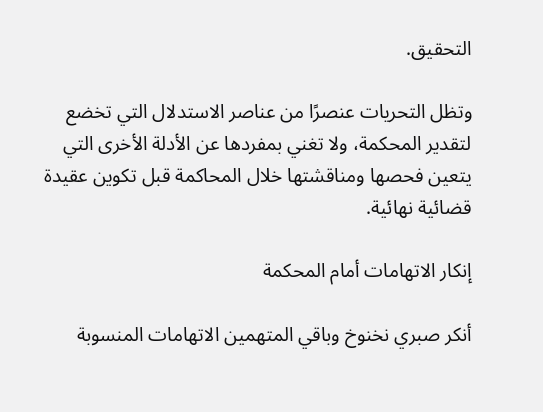التحقيق.

وتظل التحريات عنصرًا من عناصر الاستدلال التي تخضع لتقدير المحكمة، ولا تغني بمفردها عن الأدلة الأخرى التي يتعين فحصها ومناقشتها خلال المحاكمة قبل تكوين عقيدة قضائية نهائية.

إنكار الاتهامات أمام المحكمة

أنكر صبري نخنوخ وباقي المتهمين الاتهامات المنسوبة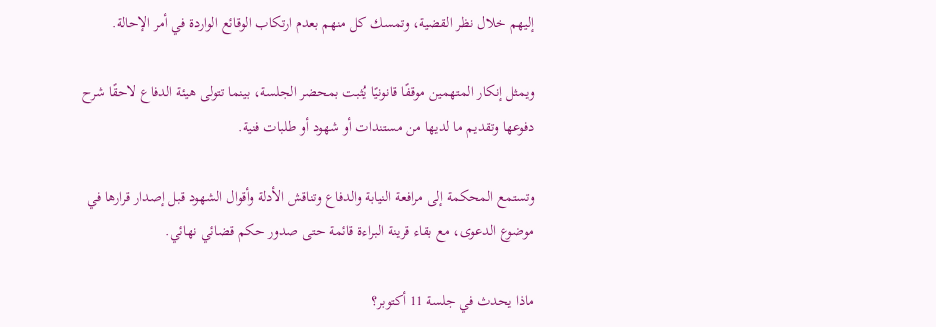إليهم خلال نظر القضية، وتمسك كل منهم بعدم ارتكاب الوقائع الواردة في أمر الإحالة.

ويمثل إنكار المتهمين موقفًا قانونيًا يُثبت بمحضر الجلسة، بينما تتولى هيئة الدفاع لاحقًا شرح دفوعها وتقديم ما لديها من مستندات أو شهود أو طلبات فنية.

وتستمع المحكمة إلى مرافعة النيابة والدفاع وتناقش الأدلة وأقوال الشهود قبل إصدار قرارها في موضوع الدعوى، مع بقاء قرينة البراءة قائمة حتى صدور حكم قضائي نهائي.

ماذا يحدث في جلسة 11 أكتوبر؟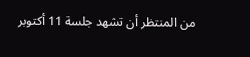من المنتظر أن تشهد جلسة 11 أكتوبر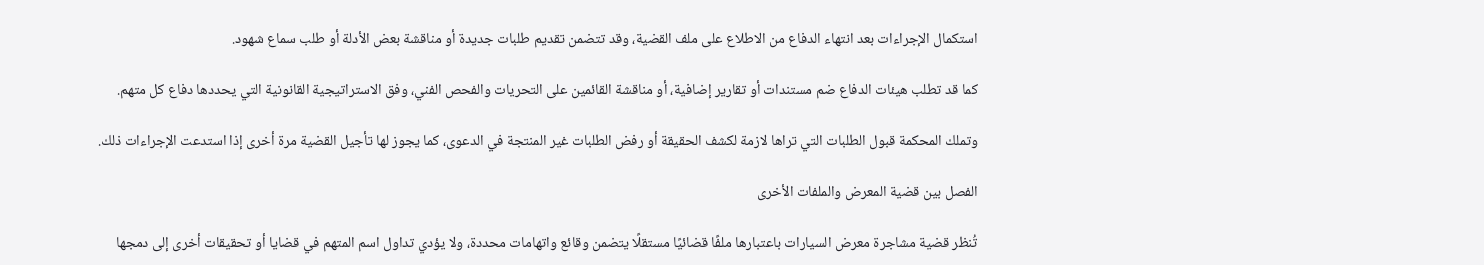استكمال الإجراءات بعد انتهاء الدفاع من الاطلاع على ملف القضية، وقد تتضمن تقديم طلبات جديدة أو مناقشة بعض الأدلة أو طلب سماع شهود.

كما قد تطلب هيئات الدفاع ضم مستندات أو تقارير إضافية، أو مناقشة القائمين على التحريات والفحص الفني، وفق الاستراتيجية القانونية التي يحددها دفاع كل متهم.

وتملك المحكمة قبول الطلبات التي تراها لازمة لكشف الحقيقة أو رفض الطلبات غير المنتجة في الدعوى، كما يجوز لها تأجيل القضية مرة أخرى إذا استدعت الإجراءات ذلك.

الفصل بين قضية المعرض والملفات الأخرى

تُنظر قضية مشاجرة معرض السيارات باعتبارها ملفًا قضائيًا مستقلًا يتضمن وقائع واتهامات محددة، ولا يؤدي تداول اسم المتهم في قضايا أو تحقيقات أخرى إلى دمجها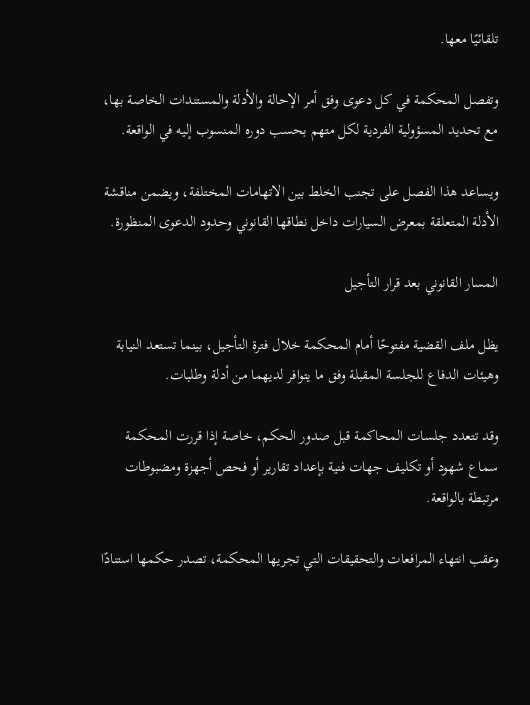تلقائيًا معها.

وتفصل المحكمة في كل دعوى وفق أمر الإحالة والأدلة والمستندات الخاصة بها، مع تحديد المسؤولية الفردية لكل متهم بحسب دوره المنسوب إليه في الواقعة.

ويساعد هذا الفصل على تجنب الخلط بين الاتهامات المختلفة، ويضمن مناقشة الأدلة المتعلقة بمعرض السيارات داخل نطاقها القانوني وحدود الدعوى المنظورة.

المسار القانوني بعد قرار التأجيل

يظل ملف القضية مفتوحًا أمام المحكمة خلال فترة التأجيل، بينما تستعد النيابة وهيئات الدفاع للجلسة المقبلة وفق ما يتوافر لديهما من أدلة وطلبات.

وقد تتعدد جلسات المحاكمة قبل صدور الحكم، خاصة إذا قررت المحكمة سماع شهود أو تكليف جهات فنية بإعداد تقارير أو فحص أجهزة ومضبوطات مرتبطة بالواقعة.

وعقب انتهاء المرافعات والتحقيقات التي تجريها المحكمة، تصدر حكمها استنادًا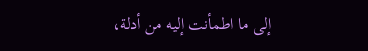إلى ما اطمأنت إليه من أدلة،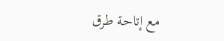مع إتاحة طرق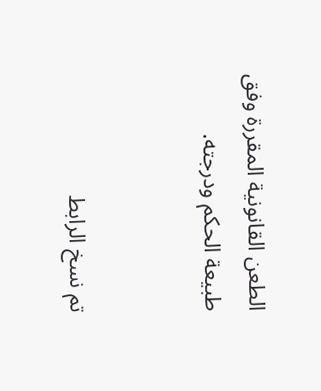الطعن القانونية المقررة وفق طبيعة الحكم ودرجته.


تم نسخ الرابط